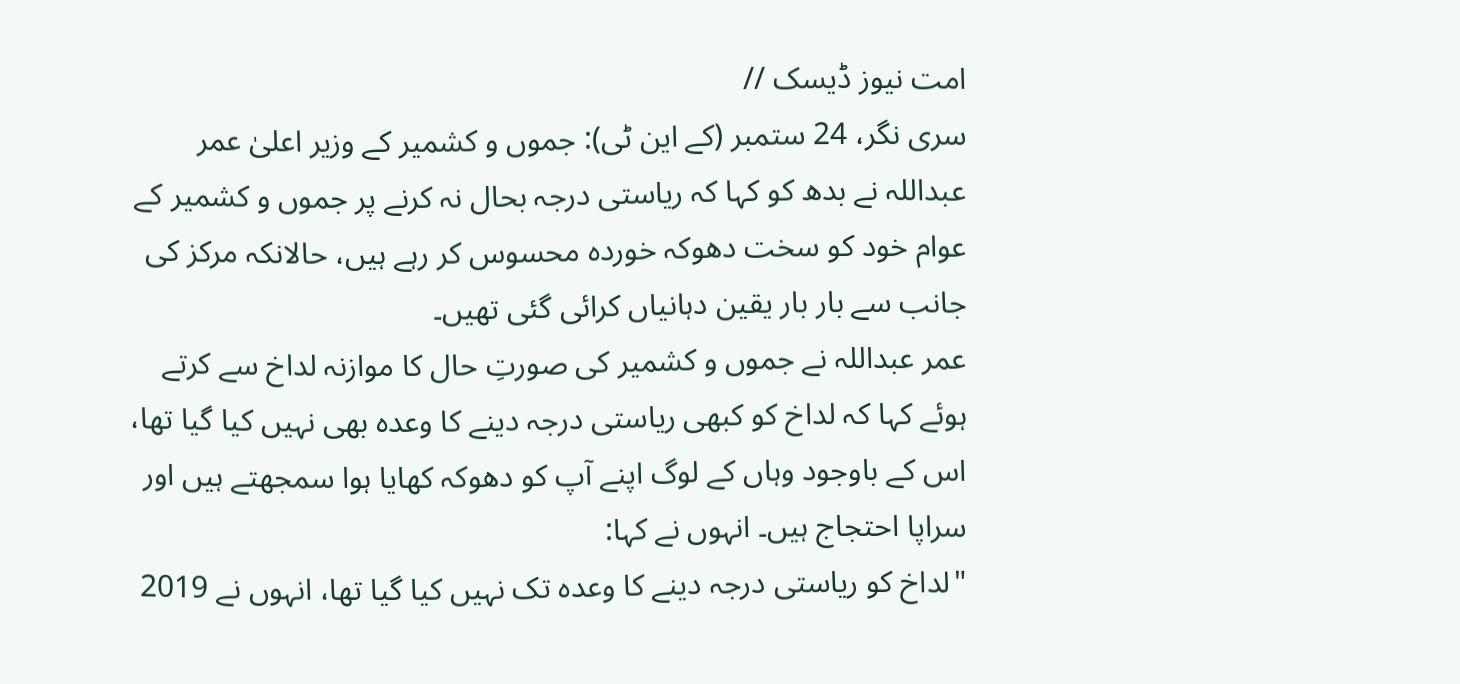امت نیوز ڈیسک //
سری نگر، 24 ستمبر (کے این ٹی): جموں و کشمیر کے وزیر اعلیٰ عمر عبداللہ نے بدھ کو کہا کہ ریاستی درجہ بحال نہ کرنے پر جموں و کشمیر کے عوام خود کو سخت دھوکہ خوردہ محسوس کر رہے ہیں، حالانکہ مرکز کی جانب سے بار بار یقین دہانیاں کرائی گئی تھیں۔
عمر عبداللہ نے جموں و کشمیر کی صورتِ حال کا موازنہ لداخ سے کرتے ہوئے کہا کہ لداخ کو کبھی ریاستی درجہ دینے کا وعدہ بھی نہیں کیا گیا تھا، اس کے باوجود وہاں کے لوگ اپنے آپ کو دھوکہ کھایا ہوا سمجھتے ہیں اور سراپا احتجاج ہیں۔ انہوں نے کہا:
"لداخ کو ریاستی درجہ دینے کا وعدہ تک نہیں کیا گیا تھا، انہوں نے 2019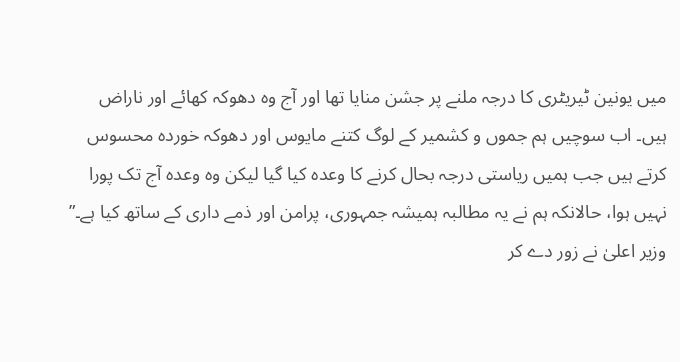میں یونین ٹیریٹری کا درجہ ملنے پر جشن منایا تھا اور آج وہ دھوکہ کھائے اور ناراض ہیں۔ اب سوچیں ہم جموں و کشمیر کے لوگ کتنے مایوس اور دھوکہ خوردہ محسوس کرتے ہیں جب ہمیں ریاستی درجہ بحال کرنے کا وعدہ کیا گیا لیکن وہ وعدہ آج تک پورا نہیں ہوا، حالانکہ ہم نے یہ مطالبہ ہمیشہ جمہوری، پرامن اور ذمے داری کے ساتھ کیا ہے۔”
وزیر اعلیٰ نے زور دے کر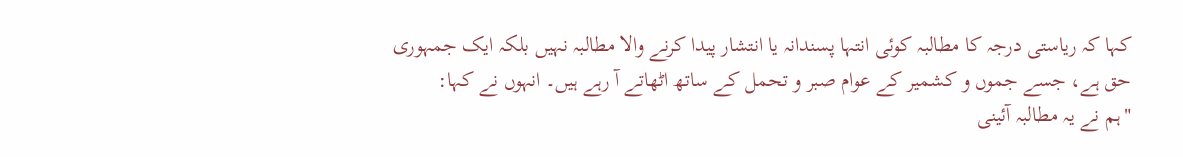کہا کہ ریاستی درجہ کا مطالبہ کوئی انتہا پسندانہ یا انتشار پیدا کرنے والا مطالبہ نہیں بلکہ ایک جمہوری حق ہے، جسے جموں و کشمیر کے عوام صبر و تحمل کے ساتھ اٹھاتے آ رہے ہیں۔ انہوں نے کہا:
"ہم نے یہ مطالبہ آئینی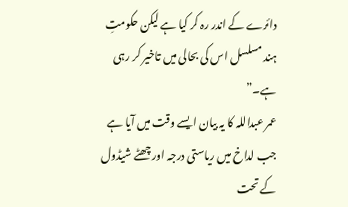دائرے کے اندر رہ کر کیا ہے لیکن حکومتِ ہند مسلسل اس کی بحالی میں تاخیر کر رہی ہے۔”
عمر عبداللہ کا یہ بیان ایسے وقت میں آیا ہے جب لداخ میں ریاستی درجہ اور چھٹے شیڈول کے تحت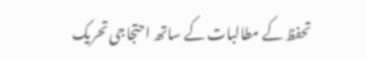تحفظ کے مطالبات کے ساتھ احتجاجی تحریک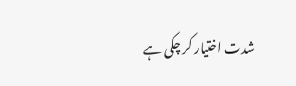شدت اختیار کر چکی ہے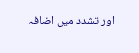اور تشدد میں اضافہ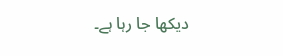دیکھا جا رہا ہے۔